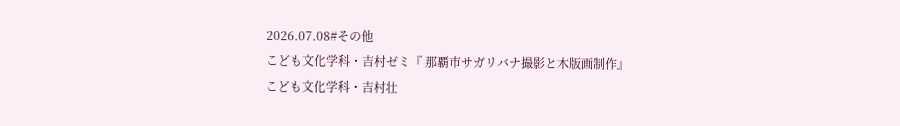2026.07.08#その他
こども文化学科・吉村ゼミ『 那覇市サガリバナ撮影と木版画制作』
こども文化学科・吉村壮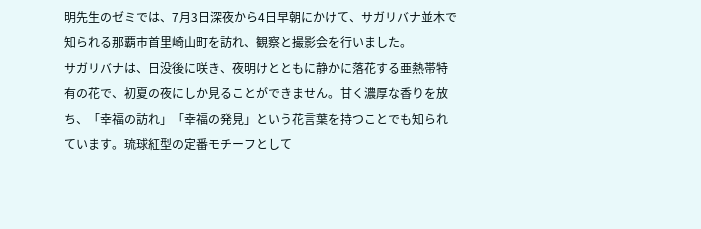明先生のゼミでは、7月3日深夜から4日早朝にかけて、サガリバナ並木で知られる那覇市首里崎山町を訪れ、観察と撮影会を行いました。
サガリバナは、日没後に咲き、夜明けとともに静かに落花する亜熱帯特有の花で、初夏の夜にしか見ることができません。甘く濃厚な香りを放ち、「幸福の訪れ」「幸福の発見」という花言葉を持つことでも知られています。琉球紅型の定番モチーフとして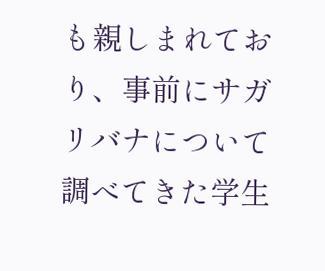も親しまれており、事前にサガリバナについて調べてきた学生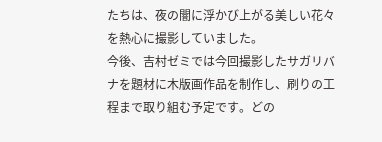たちは、夜の闇に浮かび上がる美しい花々を熱心に撮影していました。
今後、吉村ゼミでは今回撮影したサガリバナを題材に木版画作品を制作し、刷りの工程まで取り組む予定です。どの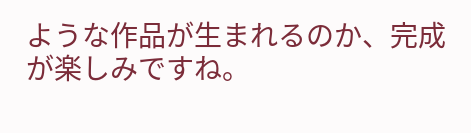ような作品が生まれるのか、完成が楽しみですね。